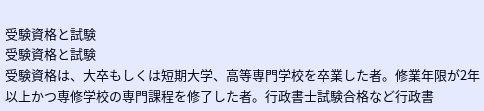受験資格と試験
受験資格と試験
受験資格は、大卒もしくは短期大学、高等専門学校を卒業した者。修業年限が2年以上かつ専修学校の専門課程を修了した者。行政書士試験合格など行政書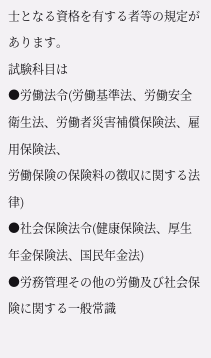士となる資格を有する者等の規定があります。
試験科目は
●労働法令(労働基準法、労働安全衛生法、労働者災害補償保険法、雇用保険法、
労働保険の保険料の徴収に関する法律)
●社会保険法令(健康保険法、厚生年金保険法、国民年金法)
●労務管理その他の労働及び社会保険に関する一般常識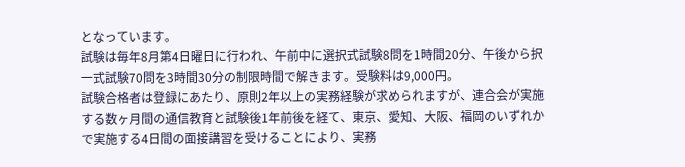となっています。
試験は毎年8月第4日曜日に行われ、午前中に選択式試験8問を1時間20分、午後から択一式試験70問を3時間30分の制限時間で解きます。受験料は9,000円。
試験合格者は登録にあたり、原則2年以上の実務経験が求められますが、連合会が実施する数ヶ月間の通信教育と試験後1年前後を経て、東京、愛知、大阪、福岡のいずれかで実施する4日間の面接講習を受けることにより、実務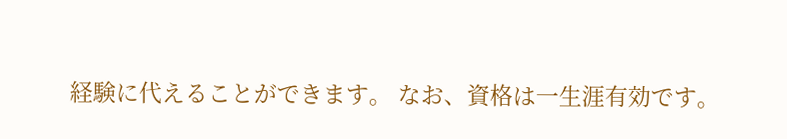経験に代えることができます。 なお、資格は一生涯有効です。